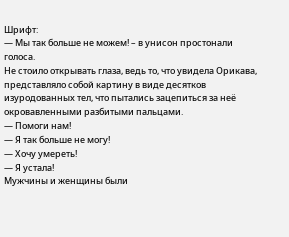Шрифт:
— Мы так больше не можем! – в унисон простонали голоса.
Не стоило открывать глаза, ведь то, что увидела Орикава, представляло собой картину в виде десятков изуродованных тел, что пытались зацепиться за неё окровавленными разбитыми пальцами.
— Помоги нам!
— Я так больше не могу!
— Хочу умереть!
— Я устала!
Мужчины и женщины были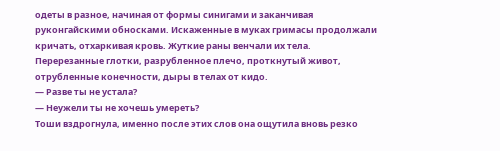одеты в разное, начиная от формы синигами и заканчивая руконгайскими обносками. Искаженные в муках гримасы продолжали кричать, отхаркивая кровь. Жуткие раны венчали их тела. Перерезанные глотки, разрубленное плечо, проткнутый живот, отрубленные конечности, дыры в телах от кидо.
— Разве ты не устала?
— Неужели ты не хочешь умереть?
Тоши вздрогнула, именно после этих слов она ощутила вновь резко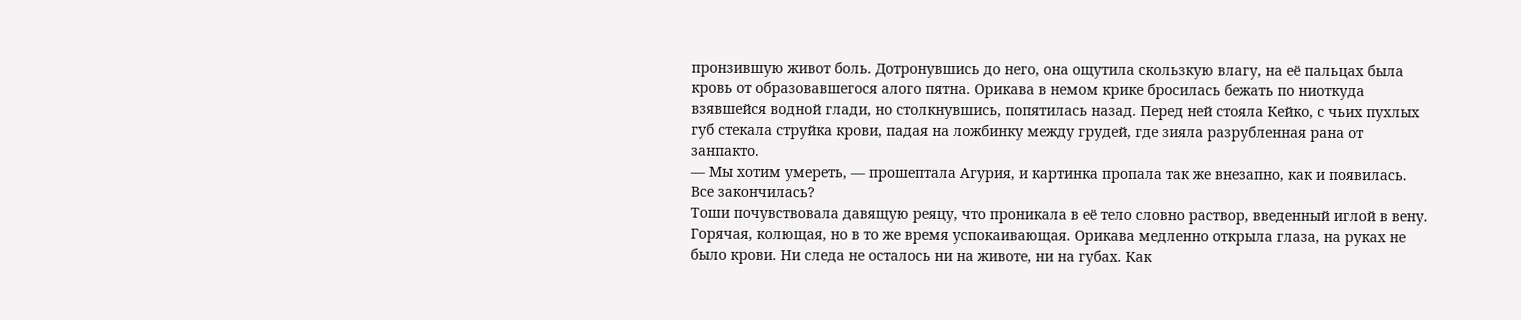пронзившую живот боль. Дотронувшись до него, она ощутила скользкую влагу, на её пальцах была кровь от образовавшегося алого пятна. Орикава в немом крике бросилась бежать по ниоткуда взявшейся водной глади, но столкнувшись, попятилась назад. Перед ней стояла Кейко, с чьих пухлых губ стекала струйка крови, падая на ложбинку между грудей, где зияла разрубленная рана от занпакто.
— Мы хотим умереть, — прошептала Агурия, и картинка пропала так же внезапно, как и появилась.
Все закончилась?
Тоши почувствовала давящую реяцу, что проникала в её тело словно раствор, введенный иглой в вену. Горячая, колющая, но в то же время успокаивающая. Орикава медленно открыла глаза, на руках не было крови. Ни следа не осталось ни на животе, ни на губах. Как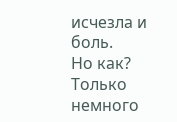исчезла и боль.
Но как?
Только немного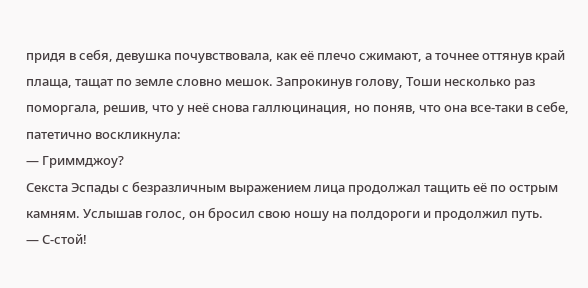придя в себя, девушка почувствовала, как её плечо сжимают, а точнее оттянув край плаща, тащат по земле словно мешок. Запрокинув голову, Тоши несколько раз поморгала, решив, что у неё снова галлюцинация, но поняв, что она все-таки в себе, патетично воскликнула:
— Гриммджоу?
Секста Эспады с безразличным выражением лица продолжал тащить её по острым камням. Услышав голос, он бросил свою ношу на полдороги и продолжил путь.
— С-стой!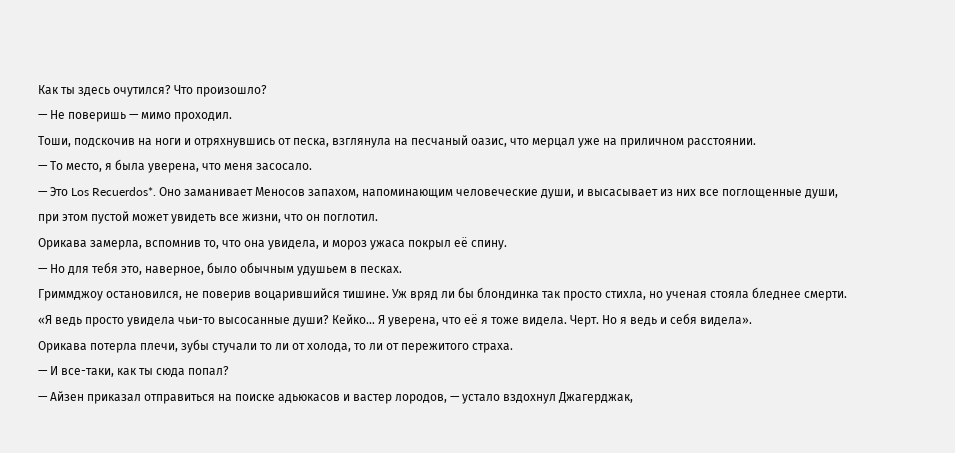Как ты здесь очутился? Что произошло?
— Не поверишь — мимо проходил.
Тоши, подскочив на ноги и отряхнувшись от песка, взглянула на песчаный оазис, что мерцал уже на приличном расстоянии.
— То место, я была уверена, что меня засосало.
— Это Los Recuerdos*. Оно заманивает Меносов запахом, напоминающим человеческие души, и высасывает из них все поглощенные души, при этом пустой может увидеть все жизни, что он поглотил.
Орикава замерла, вспомнив то, что она увидела, и мороз ужаса покрыл её спину.
— Но для тебя это, наверное, было обычным удушьем в песках.
Гриммджоу остановился, не поверив воцарившийся тишине. Уж вряд ли бы блондинка так просто стихла, но ученая стояла бледнее смерти.
«Я ведь просто увидела чьи-то высосанные души? Кейко… Я уверена, что её я тоже видела. Черт. Но я ведь и себя видела».
Орикава потерла плечи, зубы стучали то ли от холода, то ли от пережитого страха.
— И все-таки, как ты сюда попал?
— Айзен приказал отправиться на поиске адьюкасов и вастер лородов, — устало вздохнул Джагерджак,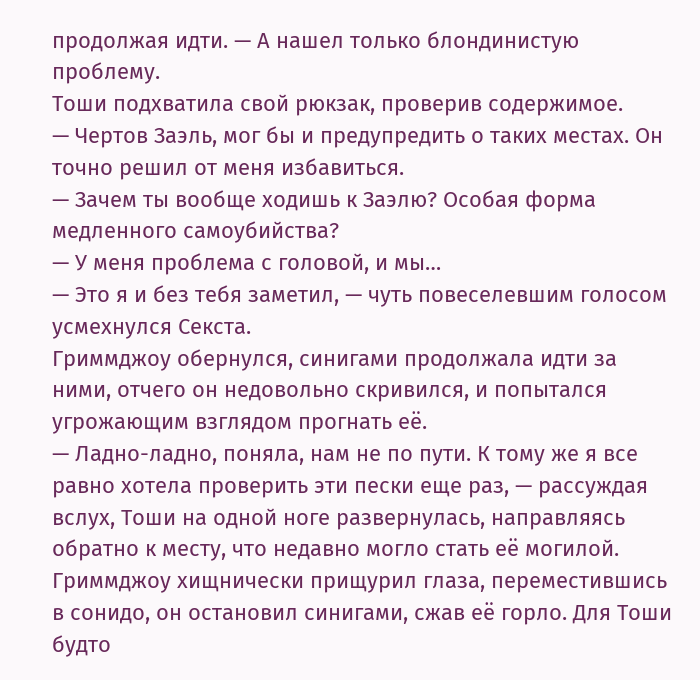продолжая идти. — А нашел только блондинистую проблему.
Тоши подхватила свой рюкзак, проверив содержимое.
— Чертов Заэль, мог бы и предупредить о таких местах. Он точно решил от меня избавиться.
— Зачем ты вообще ходишь к Заэлю? Особая форма медленного самоубийства?
— У меня проблема с головой, и мы…
— Это я и без тебя заметил, — чуть повеселевшим голосом усмехнулся Секста.
Гриммджоу обернулся, синигами продолжала идти за ними, отчего он недовольно скривился, и попытался угрожающим взглядом прогнать её.
— Ладно-ладно, поняла, нам не по пути. К тому же я все равно хотела проверить эти пески еще раз, — рассуждая вслух, Тоши на одной ноге развернулась, направляясь обратно к месту, что недавно могло стать её могилой.
Гриммджоу хищнически прищурил глаза, переместившись в сонидо, он остановил синигами, сжав её горло. Для Тоши будто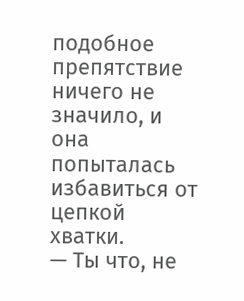подобное препятствие ничего не значило, и она попыталась избавиться от цепкой хватки.
— Ты что, не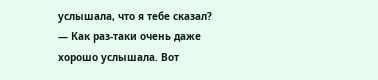услышала, что я тебе сказал?
— Как раз-таки очень даже хорошо услышала. Вот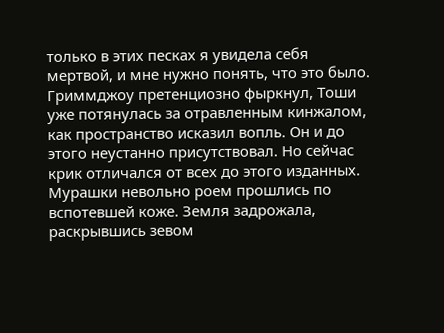только в этих песках я увидела себя мертвой, и мне нужно понять, что это было.
Гриммджоу претенциозно фыркнул, Тоши уже потянулась за отравленным кинжалом, как пространство исказил вопль. Он и до этого неустанно присутствовал. Но сейчас крик отличался от всех до этого изданных. Мурашки невольно роем прошлись по вспотевшей коже. Земля задрожала, раскрывшись зевом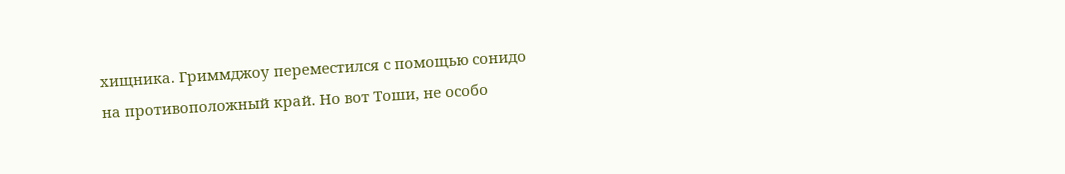хищника. Гриммджоу переместился с помощью сонидо на противоположный край. Но вот Тоши, не особо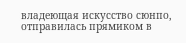владеющая искусство сюнпо, отправилась прямиком в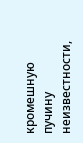кромешную пучину неизвестности,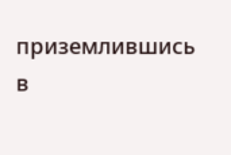приземлившись в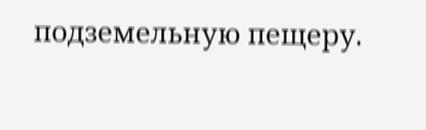подземельную пещеру.